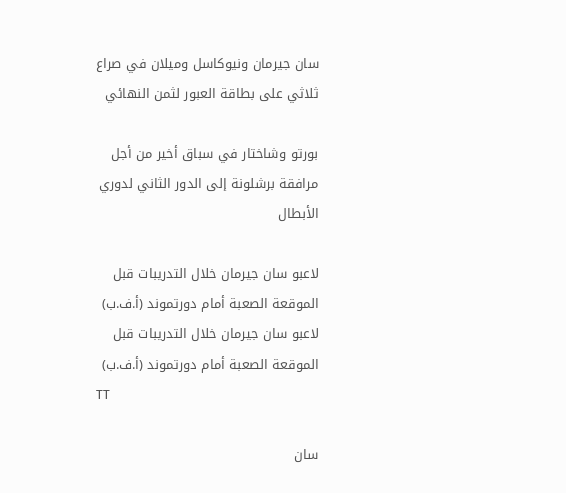سان جيرمان ونيوكاسل وميلان في صراع ثلاثي على بطاقة العبور لثمن النهائي

بورتو وشاختار في سباق أخير من أجل مرافقة برشلونة إلى الدور الثاني لدوري الأبطال

لاعبو سان جيرمان خلال التدريبات قبل الموقعة الصعبة أمام دورتموند (أ.ف.ب)
لاعبو سان جيرمان خلال التدريبات قبل الموقعة الصعبة أمام دورتموند (أ.ف.ب)
TT

سان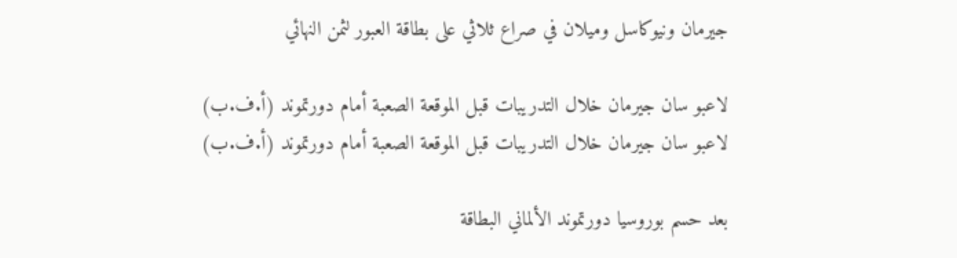جيرمان ونيوكاسل وميلان في صراع ثلاثي على بطاقة العبور لثمن النهائي

لاعبو سان جيرمان خلال التدريبات قبل الموقعة الصعبة أمام دورتموند (أ.ف.ب)
لاعبو سان جيرمان خلال التدريبات قبل الموقعة الصعبة أمام دورتموند (أ.ف.ب)

بعد حسم بوروسيا دورتموند الألماني البطاقة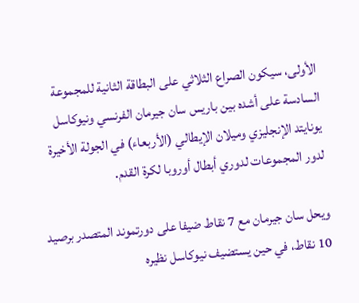الأولى، سيكون الصراع الثلاثي على البطاقة الثانية للمجموعة السادسة على أشده بين باريس سان جيرمان الفرنسي ونيوكاسل يونايتد الإنجليزي وميلان الإيطالي (الأربعاء) في الجولة الأخيرة لدور المجموعات لدوري أبطال أوروبا لكرة القدم.

ويحل سان جيرمان مع 7 نقاط ضيفا على دورتموند المتصدر برصيد 10 نقاط، في حين يستضيف نيوكاسل نظيره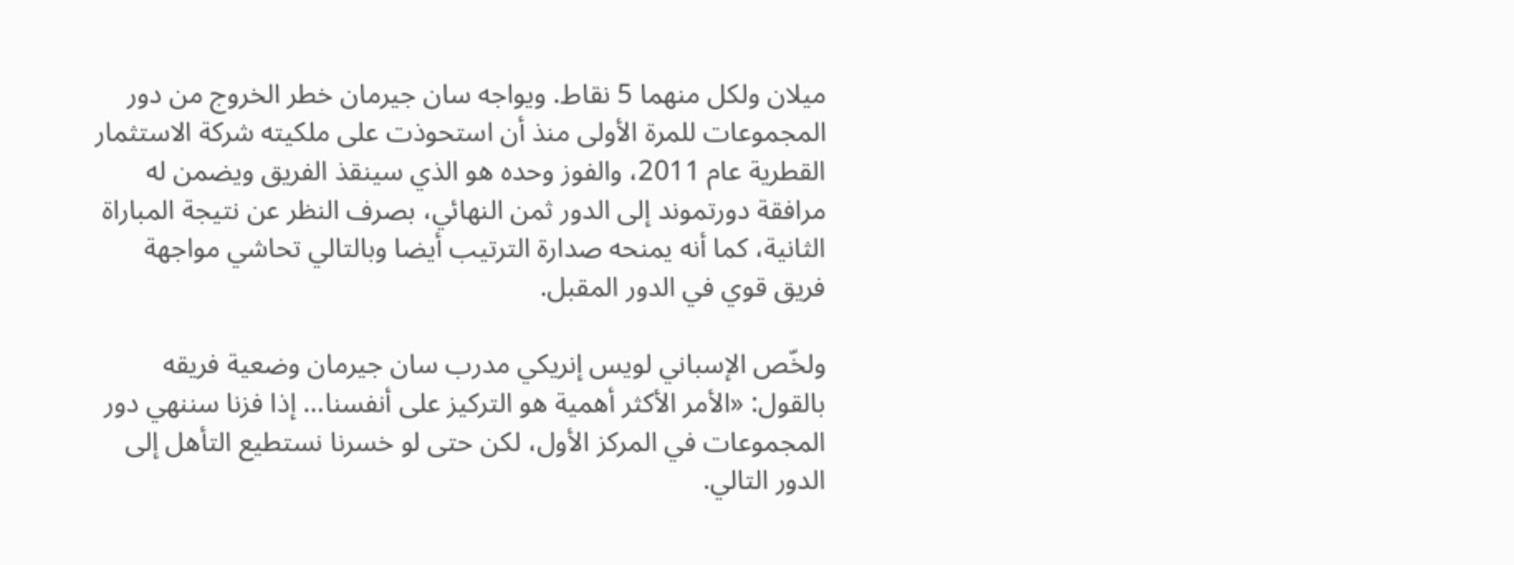ميلان ولكل منهما 5 نقاط. ويواجه سان جيرمان خطر الخروج من دور المجموعات للمرة الأولى منذ أن استحوذت على ملكيته شركة الاستثمار القطرية عام 2011، والفوز وحده هو الذي سينقذ الفريق ويضمن له مرافقة دورتموند إلى الدور ثمن النهائي، بصرف النظر عن نتيجة المباراة الثانية، كما أنه يمنحه صدارة الترتيب أيضا وبالتالي تحاشي مواجهة فريق قوي في الدور المقبل.

ولخّص الإسباني لويس إنريكي مدرب سان جيرمان وضعية فريقه بالقول: «الأمر الأكثر أهمية هو التركيز على أنفسنا... إذا فزنا سننهي دور المجموعات في المركز الأول، لكن حتى لو خسرنا نستطيع التأهل إلى الدور التالي.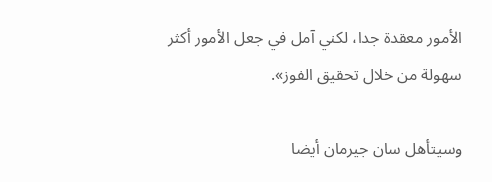الأمور معقدة جدا، لكني آمل في جعل الأمور أكثر سهولة من خلال تحقيق الفوز».

وسيتأهل سان جيرمان أيضا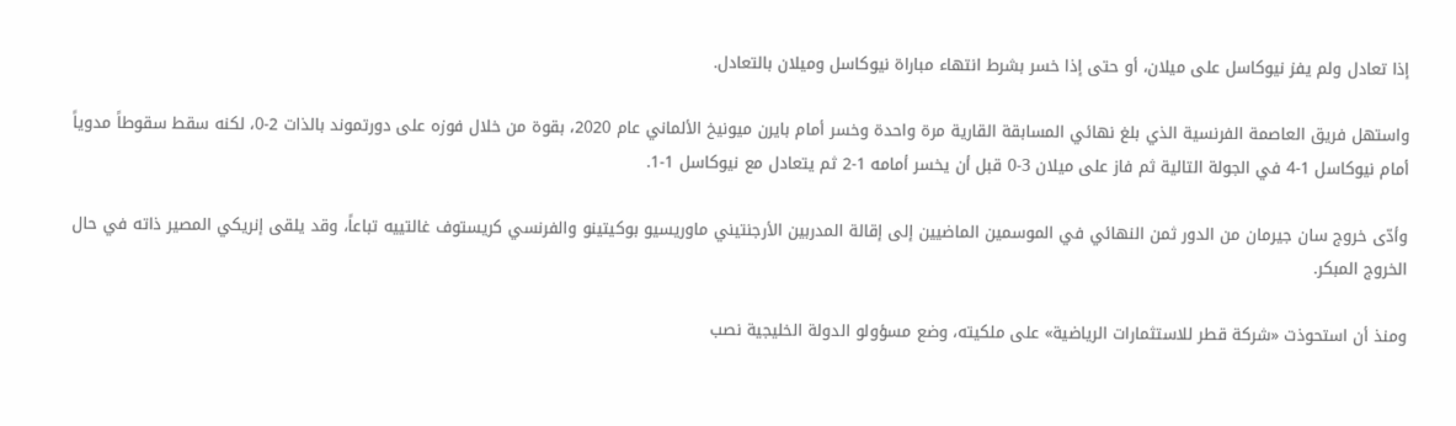إذا تعادل ولم يفز نيوكاسل على ميلان، أو حتى إذا خسر بشرط انتهاء مباراة نيوكاسل وميلان بالتعادل.

واستهل فريق العاصمة الفرنسية الذي بلغ نهائي المسابقة القارية مرة واحدة وخسر أمام بايرن ميونيخ الألماني عام 2020، بقوة من خلال فوزه على دورتموند بالذات 2-0، لكنه سقط سقوطاً مدوياً أمام نيوكاسل 1-4 في الجولة التالية ثم فاز على ميلان 3-0 قبل أن يخسر أمامه 1-2 ثم يتعادل مع نيوكاسل 1-1.

وأدّى خروج سان جيرمان من الدور ثمن النهائي في الموسمين الماضيين إلى إقالة المدربين الأرجنتيني ماوريسيو بوكيتينو والفرنسي كريستوف غالتييه تباعاً، وقد يلقى إنريكي المصير ذاته في حال الخروج المبكر.

ومنذ أن استحوذت «شركة قطر للاستثمارات الرياضية» على ملكيته، وضع مسؤولو الدولة الخليجية نصب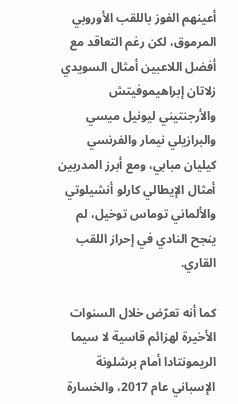أعينهم الفوز باللقب الأوروبي المرموق، لكن رغم التعاقد مع أفضل اللاعبين أمثال السويدي زلاتان إبراهيموفيتش والأرجنتيني ليونيل ميسي والبرازيلي نيمار والفرنسي كيليان مبابي، ومع أبرز المدربين أمثال الإيطالي كارلو أنشيلوتي والألماني توماس توخيل، لم ينجح النادي في إحراز اللقب القاري.

كما أنه تعرّض خلال السنوات الأخيرة لهزائم قاسية لا سيما الريمونتادا أمام برشلونة الإسباني عام 2017، والخسارة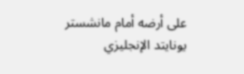على أرضه أمام مانشستر يونايتد الإنجليزي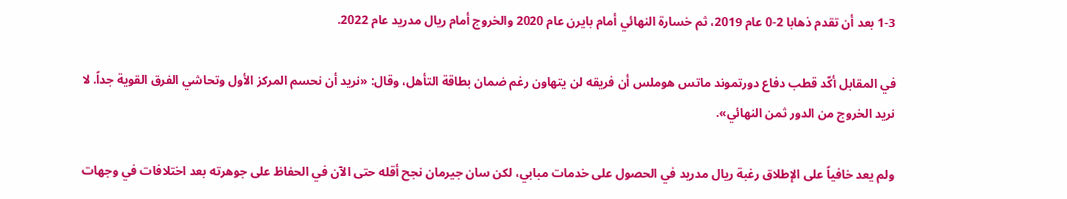1-3 بعد أن تقدم ذهابا 2-0 عام 2019، ثم خسارة النهائي أمام بايرن عام 2020 والخروج أمام ريال مدريد عام 2022.

في المقابل أكّد قطب دفاع دورتموند ماتس هوملس أن فريقه لن يتهاون رغم ضمان بطاقة التأهل، وقال: «نريد أن نحسم المركز الأول وتحاشي الفرق القوية جداً. لا نريد الخروج من الدور ثمن النهائي».

ولم يعد خافياً على الإطلاق رغبة ريال مدريد في الحصول على خدمات مبابي، لكن سان جيرمان نجح أقله حتى الآن في الحفاظ على جوهرته بعد اختلافات في وجهات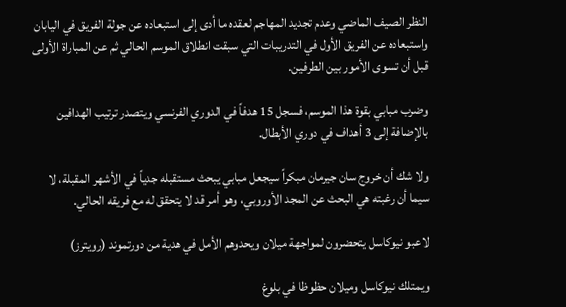النظر الصيف الماضي وعدم تجديد المهاجم لعقده ما أدى إلى استبعاده عن جولة الفريق في اليابان واستبعاده عن الفريق الأول في التدريبات التي سبقت انطلاق الموسم الحالي ثم عن المباراة الأولى قبل أن تسوى الأمور بين الطرفين.

وضرب مبابي بقوة هذا الموسم، فسجل 15 هدفاً في الدوري الفرنسي ويتصدر ترتيب الهدافين بالإضافة إلى 3 أهداف في دوري الأبطال.

ولا شك أن خروج سان جيرمان مبكراً سيجعل مبابي يبحث مستقبله جدياً في الأشهر المقبلة، لا سيما أن رغبته هي البحث عن المجد الأوروبي، وهو أمر قد لا يتحقق له مع فريقه الحالي.

لاعبو نيوكاسل يتحضرون لمواجهة ميلان ويحدوهم الأمل في هدية من دورتموند (رويترز)

ويمتلك نيوكاسل وميلان حظوظا في بلوغ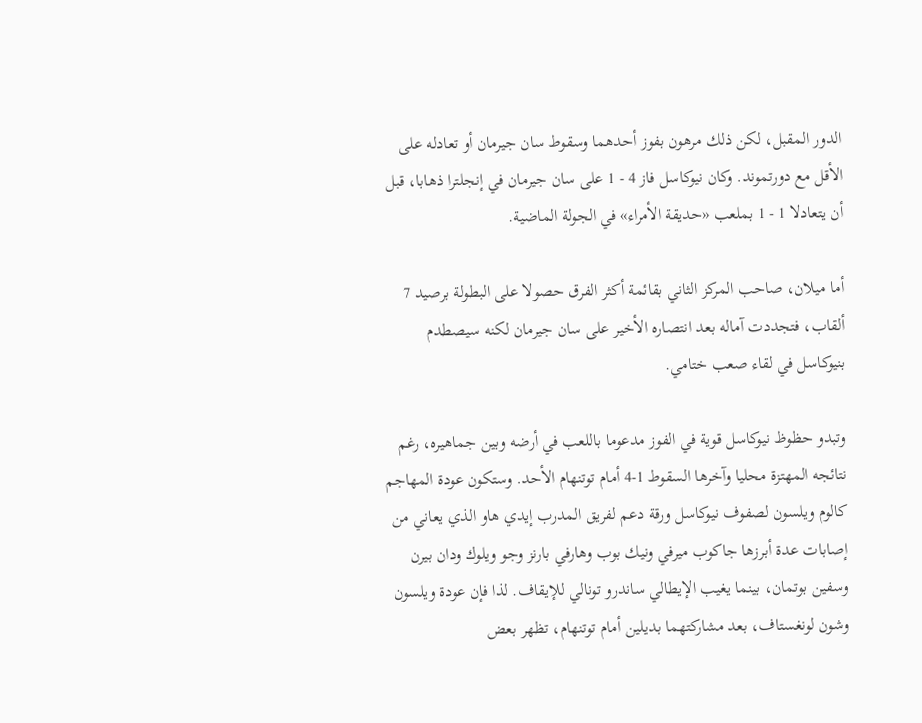الدور المقبل، لكن ذلك مرهون بفوز أحدهما وسقوط سان جيرمان أو تعادله على الأقل مع دورتموند. وكان نيوكاسل فاز 4 - 1 على سان جيرمان في إنجلترا ذهابا، قبل أن يتعادلا 1 - 1 بملعب «حديقة الأمراء» في الجولة الماضية.

أما ميلان، صاحب المركز الثاني بقائمة أكثر الفرق حصولا على البطولة برصيد 7 ألقاب، فتجددت آماله بعد انتصاره الأخير على سان جيرمان لكنه سيصطدم بنيوكاسل في لقاء صعب ختامي.

وتبدو حظوظ نيوكاسل قوية في الفوز مدعوما باللعب في أرضه وبين جماهيره، رغم نتائجه المهتزة محليا وآخرها السقوط 1-4 أمام توتنهام الأحد. وستكون عودة المهاجم كالوم ويلسون لصفوف نيوكاسل ورقة دعم لفريق المدرب إيدي هاو الذي يعاني من إصابات عدة أبرزها جاكوب ميرفي ونيك بوب وهارفي بارنز وجو ويلوك ودان بيرن وسفين بوتمان، بينما يغيب الإيطالي ساندرو تونالي للإيقاف. لذا فإن عودة ويلسون وشون لونغستاف، بعد مشاركتهما بديلين أمام توتنهام، تظهر بعض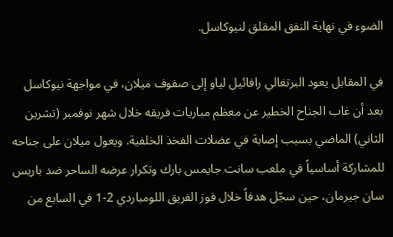الضوء في نهاية النفق المقلق لنيوكاسل.

في المقابل يعود البرتغالي رافائيل لياو إلى صفوف ميلان، في مواجهة نيوكاسل بعد أن غاب الجناح الخطير عن معظم مباريات فريقه خلال شهر نوفمبر (تشرين الثاني) الماضي بسبب إصابة في عضلات الفخذ الخلفية. ويعول ميلان على جناحه للمشاركة أساسياً في ملعب سانت جايمس بارك وتكرار عرضه الساحر ضد باريس سان جيرمان، حين سجّل هدفاً خلال فوز الفريق اللومباردي 2-1 في السابع من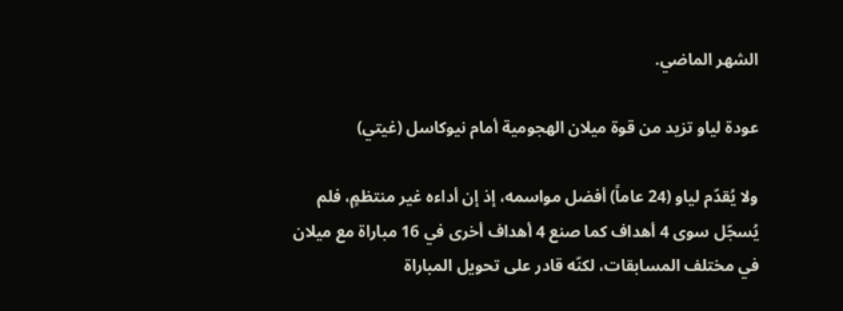الشهر الماضي.

عودة لياو تزيد من قوة ميلان الهجومية أمام نيوكاسل (غيتي)

ولا يُقدّم لياو (24 عاماً) أفضل مواسمه، إذ إن أداءه غير منتظمٍ، فلم يُسجّل سوى 4 أهداف كما صنع 4 أهداف أخرى في 16 مباراة مع ميلان في مختلف المسابقات، لكنّه قادر على تحويل المباراة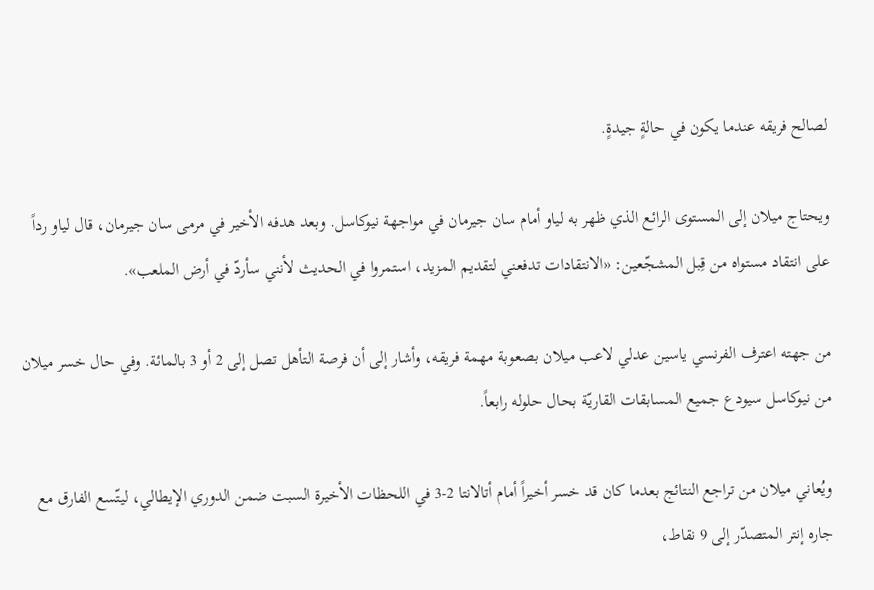لصالح فريقه عندما يكون في حالةٍ جيدةٍ.

ويحتاج ميلان إلى المستوى الرائع الذي ظهر به لياو أمام سان جيرمان في مواجهة نيوكاسل. وبعد هدفه الأخير في مرمى سان جيرمان، قال لياو رداً على انتقاد مستواه من قِبل المشجّعين: «الانتقادات تدفعني لتقديم المزيد، استمروا في الحديث لأنني سأردّ في أرض الملعب».

من جهته اعترف الفرنسي ياسين عدلي لاعب ميلان بصعوبة مهمة فريقه، وأشار إلى أن فرصة التأهل تصل إلى 2 أو 3 بالمائة. وفي حال خسر ميلان من نيوكاسل سيودع جميع المسابقات القاريّة بحال حلوله رابعاً.

ويُعاني ميلان من تراجع النتائج بعدما كان قد خسر أخيراً أمام أتالانتا 2-3 في اللحظات الأخيرة السبت ضمن الدوري الإيطالي، ليتّسع الفارق مع جاره إنتر المتصدّر إلى 9 نقاط،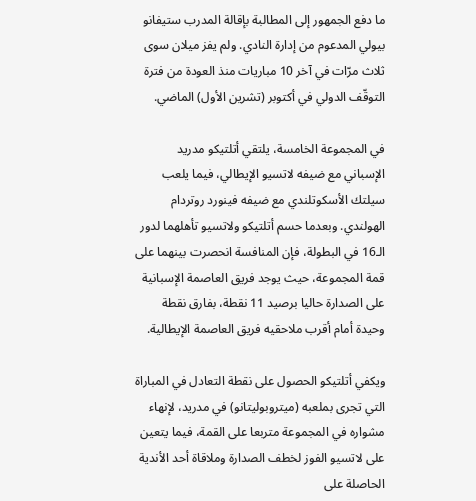ما دفع الجمهور إلى المطالبة بإقالة المدرب ستيفانو بيولي المدعوم من إدارة النادي. ولم يفز ميلان سوى ثلاث مرّات في آخر 10 مباريات منذ العودة من فترة التوقّف الدولي في أكتوبر (تشرين الأول) الماضي.

في المجموعة الخامسة، يلتقي أتلتيكو مدريد الإسباني مع ضيفه لاتسيو الإيطالي، فيما يلعب سيلتك الأسكوتلندي مع ضيفه فينورد روتردام الهولندي. وبعدما حسم أتلتيكو ولاتسيو تأهلهما لدور الـ16 في البطولة، فإن المنافسة انحصرت بينهما على قمة المجموعة، حيث يوجد فريق العاصمة الإسبانية على الصدارة حاليا برصيد 11 نقطة، بفارق نقطة وحيدة أمام أقرب ملاحقيه فريق العاصمة الإيطالية.

ويكفي أتلتيكو الحصول على نقطة التعادل في المباراة التي تجرى بملعبه (ميتروبوليتانو) في مدريد، لإنهاء مشواره في المجموعة متربعا على القمة، فيما يتعين على لاتسيو الفوز لخطف الصدارة وملاقاة أحد الأندية الحاصلة على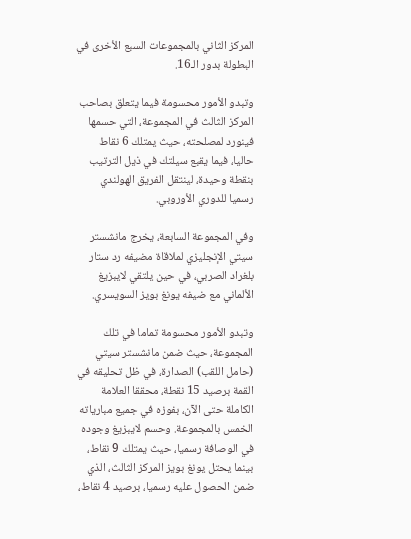المركز الثاني بالمجموعات السبع الأخرى في البطولة بدور الـ16.

وتبدو الأمور محسومة فيما يتعلق بصاحب المركز الثالث في المجموعة، التي حسمها فينورد لمصلحته، حيث يمتلك 6 نقاط حاليا، فيما يقبع سيلتك في ذيل الترتيب بنقطة وحيدة، لينتقل الفريق الهولندي رسميا للدوري الأوروبي.

وفي المجموعة السابعة، يخرج مانشستر سيتي الإنجليزي لملاقاة مضيفه رد ستار بلغراد الصربي، في حين يلتقي لايبزيغ الألماني مع ضيفه يونغ بويز السويسري.

وتبدو الأمور محسومة تماما في تلك المجموعة، حيث ضمن مانشستر سيتي (حامل اللقب) الصدارة، في ظل تحليقه في القمة برصيد 15 نقطة، محققا العلامة الكاملة حتى الآن، بفوزه في جميع مبارياته الخمس بالمجموعة. وحسم لايبزيغ وجوده في الوصافة رسميا، حيث يمتلك 9 نقاط، بينما يحتل يونغ بويز المركز الثالث، الذي ضمن الحصول عليه رسميا، برصيد 4 نقاط،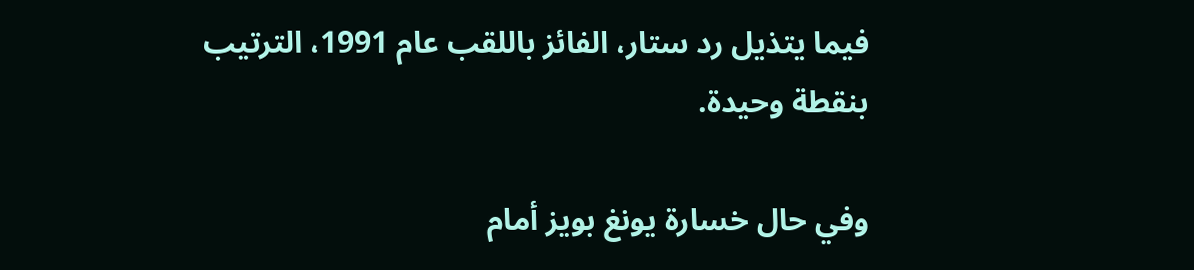فيما يتذيل رد ستار، الفائز باللقب عام 1991، الترتيب بنقطة وحيدة.

وفي حال خسارة يونغ بويز أمام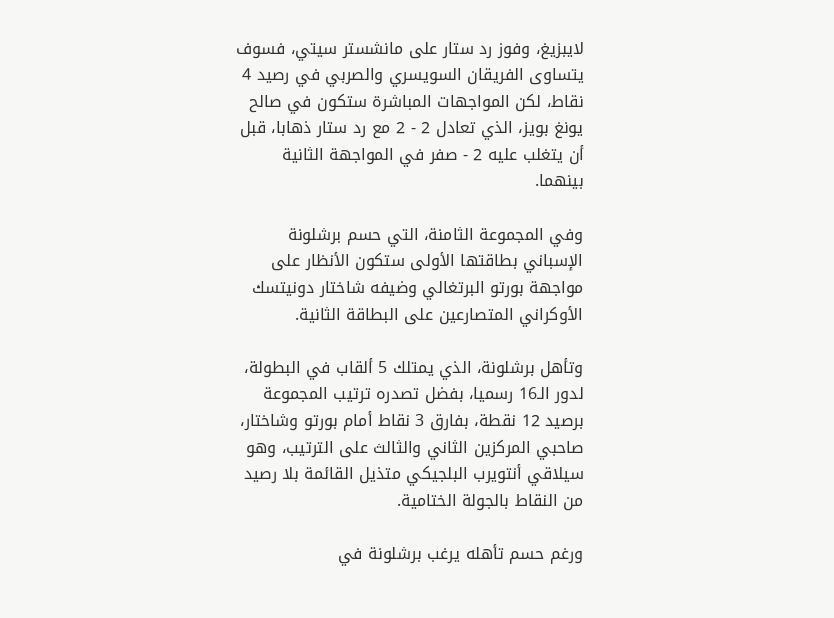لايبزيغ، وفوز رد ستار على مانشستر سيتي، فسوف يتساوى الفريقان السويسري والصربي في رصيد 4 نقاط، لكن المواجهات المباشرة ستكون في صالح يونغ بويز، الذي تعادل 2 - 2 مع رد ستار ذهابا، قبل أن يتغلب عليه 2 - صفر في المواجهة الثانية بينهما.

وفي المجموعة الثامنة، التي حسم برشلونة الإسباني بطاقتها الأولى ستكون الأنظار على مواجهة بورتو البرتغالي وضيفه شاختار دونيتسك الأوكراني المتصارعين على البطاقة الثانية.

وتأهل برشلونة، الذي يمتلك 5 ألقاب في البطولة، لدور الـ16 رسميا، بفضل تصدره ترتيب المجموعة برصيد 12 نقطة، بفارق 3 نقاط أمام بورتو وشاختار، صاحبي المركزين الثاني والثالث على الترتيب، وهو سيلاقي أنتويرب البلجيكي متذيل القائمة بلا رصيد من النقاط بالجولة الختامية.

ورغم حسم تأهله يرغب برشلونة في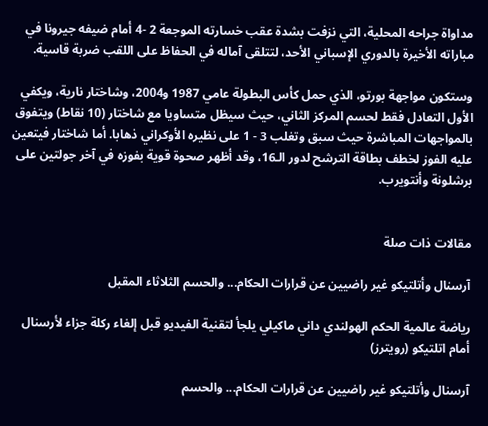مداواة جراحه المحلية، التي نزفت بشدة عقب خسارته الموجعة 2 -4 أمام ضيفه جيرونا في مباراته الأخيرة بالدوري الإسباني الأحد، لتتلقى آماله في الحفاظ على اللقب ضربة قاسية.

وستكون مواجهة بورتو، الذي حمل كأس البطولة عامي 1987 و2004، وشاختار نارية، ويكفي الأول التعادل فقط لحسم المركز الثاني، حيث سيظل متساويا مع شاختار (10 نقاط) ويتفوق بالمواجهات المباشرة حيث سبق وتغلب 3 - 1 على نظيره الأوكراني ذهابا. أما شاختار فيتعين عليه الفوز لخطف بطاقة الترشح لدور الـ16، وقد أظهر صحوة قوية بفوزه في آخر جولتين على برشلونة وأنتويرب.


مقالات ذات صلة

آرسنال وأتلتيكو غير راضيين عن قرارات الحكام... والحسم الثلاثاء المقبل

رياضة عالمية الحكم الهولندي داني ماكيلي يلجأ لتقنية الفيديو قبل إلغاء ركلة جزاء لأرسنال أمام اتلتيكو (رويترز)

آرسنال وأتلتيكو غير راضيين عن قرارات الحكام... والحسم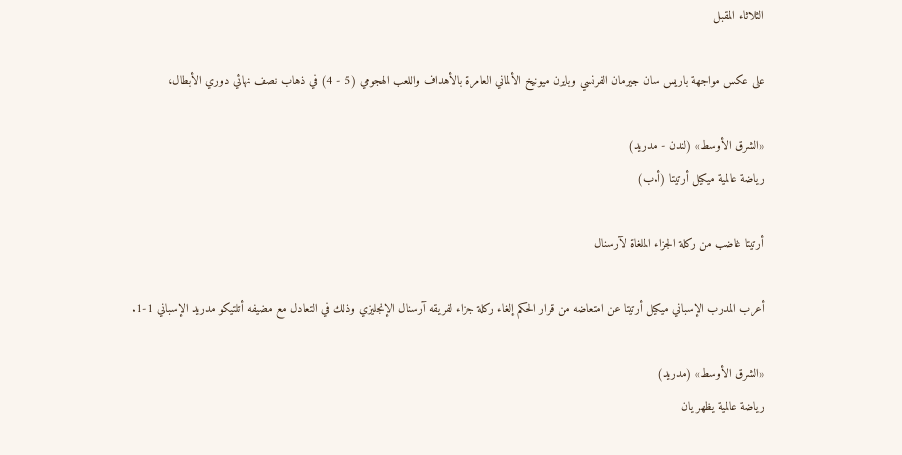الثلاثاء المقبل

على عكس مواجهة باريس سان جيرمان الفرنسي وبايرن ميونيخ الألماني العامرة بالأهداف واللعب الهجومي (5 - 4) في ذهاب نصف نهائي دوري الأبطال،

«الشرق الأوسط» (لندن - مدريد)
رياضة عالمية ميكيل أرتيتا (أ.ب)

أرتيتا غاضب من ركلة الجزاء الملغاة لآرسنال

أعرب المدرب الإسباني ميكيل أرتيتا عن امتعاضه من قرار الحكم إلغاء ركلة جزاء لفريقه آرسنال الإنجليزي وذلك في التعادل مع مضيفه أتلتيكو مدريد الإسباني 1-1.

«الشرق الأوسط» (مدريد)
رياضة عالمية يظهر يان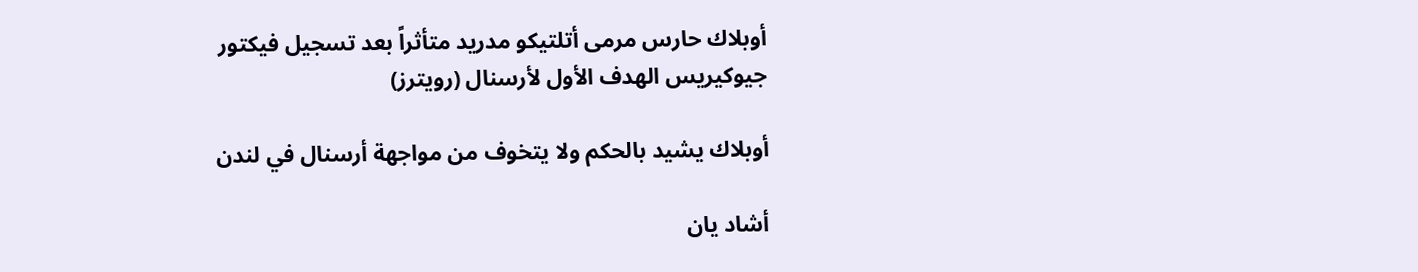أوبلاك حارس مرمى أتلتيكو مدريد متأثراً بعد تسجيل فيكتور جيوكيريس الهدف الأول لأرسنال (رويترز)

أوبلاك يشيد بالحكم ولا يتخوف من مواجهة أرسنال في لندن

أشاد يان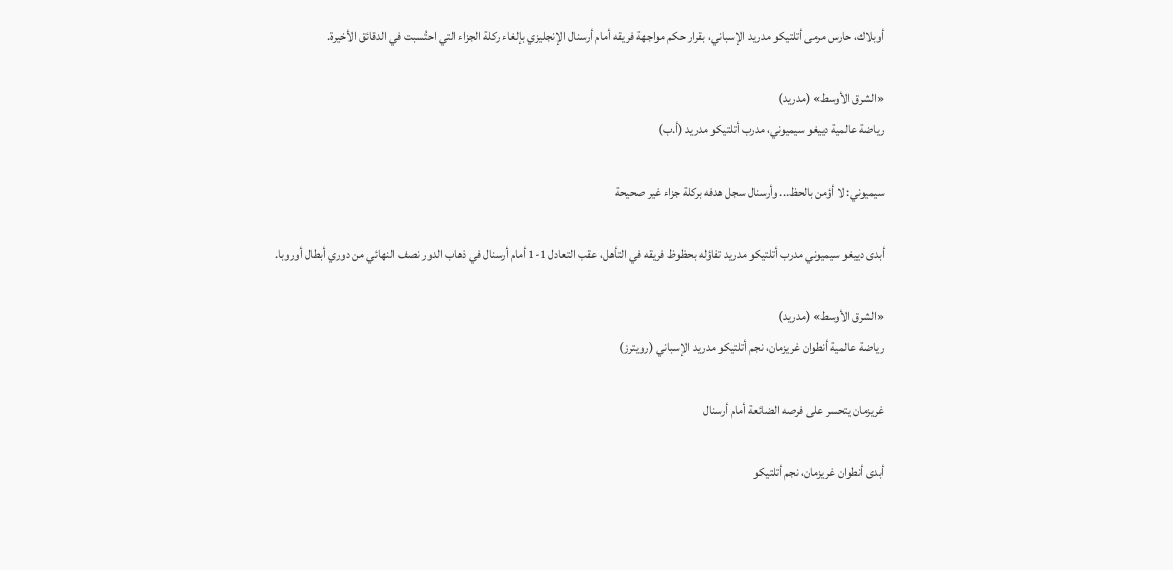أوبلاك، حارس مرمى أتلتيكو مدريد الإسباني، بقرار حكم مواجهة فريقه أمام أرسنال الإنجليزي بإلغاء ركلة الجزاء التي احتُسبت في الدقائق الأخيرة.

«الشرق الأوسط» (مدريد)
رياضة عالمية دييغو سيميوني، مدرب أتلتيكو مدريد (أ.ب)

سيميوني: لا أؤمن بالحظ... وأرسنال سجل هدفه بركلة جزاء غير صحيحة

أبدى دييغو سيميوني مدرب أتلتيكو مدريد تفاؤله بحظوظ فريقه في التأهل، عقب التعادل 1-1 أمام أرسنال في ذهاب الدور نصف النهائي من دوري أبطال أوروبا.

«الشرق الأوسط» (مدريد)
رياضة عالمية أنطوان غريزمان، نجم أتلتيكو مدريد الإسباني (رويترز)

غريزمان يتحسر على فرصه الضائعة أمام أرسنال

أبدى أنطوان غريزمان، نجم أتلتيكو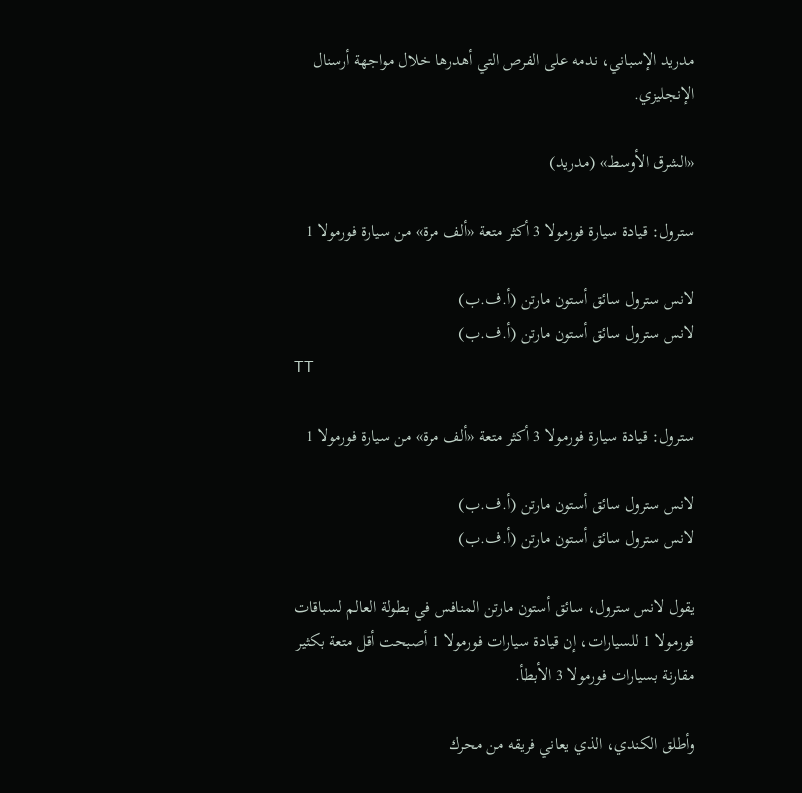مدريد الإسباني، ندمه على الفرص التي أهدرها خلال مواجهة أرسنال الإنجليزي.

«الشرق الأوسط» (مدريد)

سترول: قيادة سيارة فورمولا 3 أكثر متعة «ألف مرة» من سيارة فورمولا 1

لانس سترول سائق أستون مارتن (أ.ف.ب)
لانس سترول سائق أستون مارتن (أ.ف.ب)
TT

سترول: قيادة سيارة فورمولا 3 أكثر متعة «ألف مرة» من سيارة فورمولا 1

لانس سترول سائق أستون مارتن (أ.ف.ب)
لانس سترول سائق أستون مارتن (أ.ف.ب)

يقول لانس سترول، سائق أستون مارتن المنافس في بطولة العالم لسباقات فورمولا 1 للسيارات، إن قيادة سيارات فورمولا 1 أصبحت أقل متعة بكثير مقارنة بسيارات فورمولا 3 الأبطأ.

وأطلق الكندي، الذي يعاني فريقه من محرك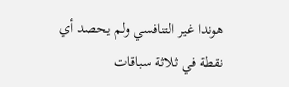هوندا غير التنافسي ولم يحصد أي نقطة في ثلاثة سباقات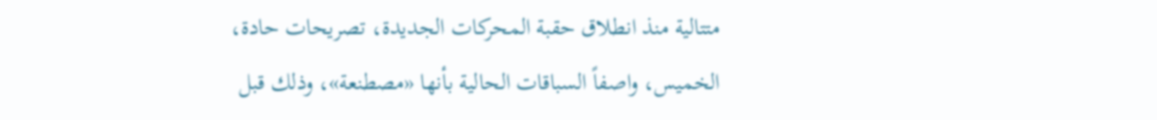متتالية منذ انطلاق حقبة المحركات الجديدة، تصريحات حادة، الخميس، واصفاً السباقات الحالية بأنها «مصطنعة»، وذلك قبل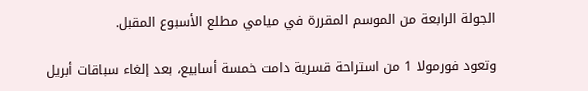الجولة الرابعة من الموسم المقررة في ميامي مطلع الأسبوع المقبل.

وتعود فورمولا 1 من استراحة قسرية دامت خمسة أسابيع، بعد إلغاء سباقات أبريل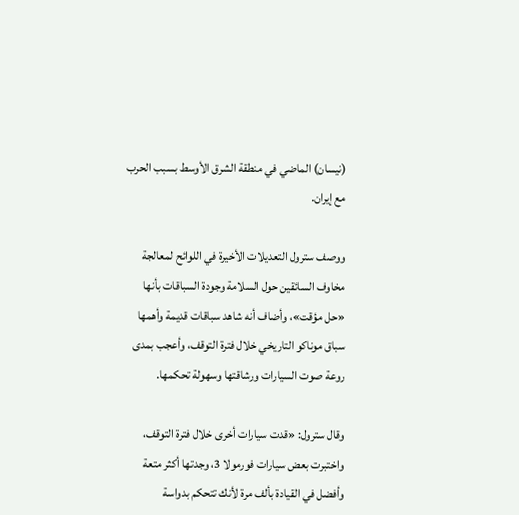(نيسان) الماضي في منطقة الشرق الأوسط بسبب الحرب مع إيران.

ووصف سترول التعديلات الأخيرة في اللوائح لمعالجة مخاوف السائقين حول السلامة وجودة السباقات بأنها «حل مؤقت»، وأضاف أنه شاهد سباقات قديمة وأهمها سباق موناكو التاريخي خلال فترة التوقف، وأعجب بمدى روعة صوت السيارات ورشاقتها وسهولة تحكمها.

وقال سترول: «قدت سيارات أخرى خلال فترة التوقف، واختبرت بعض سيارات فورمولا 3، وجدتها أكثر متعة وأفضل في القيادة بألف مرة لأنك تتحكم بدواسة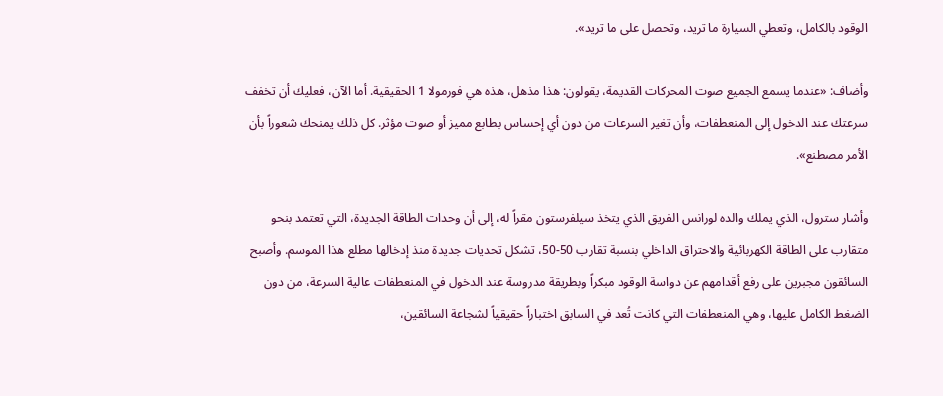الوقود بالكامل، وتعطي السيارة ما تريد، وتحصل على ما تريد».

وأضاف: «عندما يسمع الجميع صوت المحركات القديمة، يقولون: هذا مذهل، هذه هي فورمولا 1 الحقيقية. أما الآن، فعليك أن تخفف سرعتك عند الدخول إلى المنعطفات، وأن تغير السرعات من دون أي إحساس بطابع مميز أو صوت مؤثر. كل ذلك يمنحك شعوراً بأن الأمر مصطنع».

وأشار سترول، الذي يملك والده لورانس الفريق الذي يتخذ سيلفرستون مقراً له، إلى أن وحدات الطاقة الجديدة، التي تعتمد بنحو متقارب على الطاقة الكهربائية والاحتراق الداخلي بنسبة تقارب 50-50، تشكل تحديات جديدة منذ إدخالها مطلع هذا الموسم. وأصبح السائقون مجبرين على رفع أقدامهم عن دواسة الوقود مبكراً وبطريقة مدروسة عند الدخول في المنعطفات عالية السرعة، من دون الضغط الكامل عليها، وهي المنعطفات التي كانت تُعد في السابق اختباراً حقيقياً لشجاعة السائقين،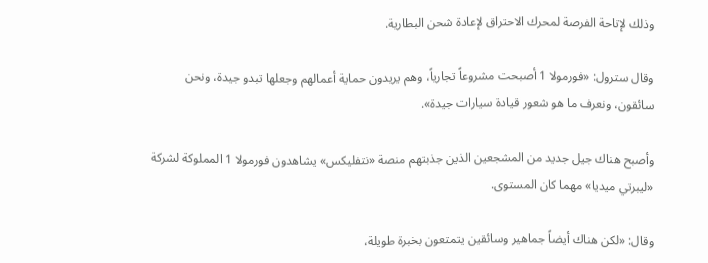وذلك لإتاحة الفرصة لمحرك الاحتراق لإعادة شحن البطارية.

وقال سترول: «فورمولا 1 أصبحت مشروعاً تجارياً، وهم يريدون حماية أعمالهم وجعلها تبدو جيدة، ونحن سائقون، ونعرف ما هو شعور قيادة سيارات جيدة».

وأصبح هناك جيل جديد من المشجعين الذين جذبتهم منصة «نتفليكس» يشاهدون فورمولا 1 المملوكة لشركة «ليبرتي ميديا» مهما كان المستوى.

وقال: «لكن هناك أيضاً جماهير وسائقين يتمتعون بخبرة طويلة،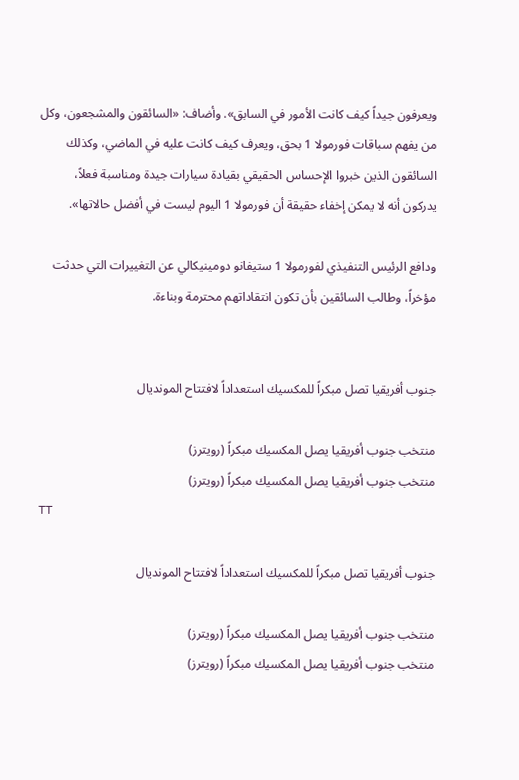ويعرفون جيداً كيف كانت الأمور في السابق». وأضاف: «السائقون والمشجعون، وكل من يفهم سباقات فورمولا 1 بحق، ويعرف كيف كانت عليه في الماضي، وكذلك السائقون الذين خبروا الإحساس الحقيقي بقيادة سيارات جيدة ومناسبة فعلاً، يدركون أنه لا يمكن إخفاء حقيقة أن فورمولا 1 اليوم ليست في أفضل حالاتها».

ودافع الرئيس التنفيذي لفورمولا 1 ستيفانو دومينيكالي عن التغييرات التي حدثت مؤخراً، وطالب السائقين بأن تكون انتقاداتهم محترمة وبناءة.


جنوب أفريقيا تصل مبكراً للمكسيك استعداداً لافتتاح المونديال

منتخب جنوب أفريقيا يصل المكسيك مبكراً (رويترز)
منتخب جنوب أفريقيا يصل المكسيك مبكراً (رويترز)
TT

جنوب أفريقيا تصل مبكراً للمكسيك استعداداً لافتتاح المونديال

منتخب جنوب أفريقيا يصل المكسيك مبكراً (رويترز)
منتخب جنوب أفريقيا يصل المكسيك مبكراً (رويترز)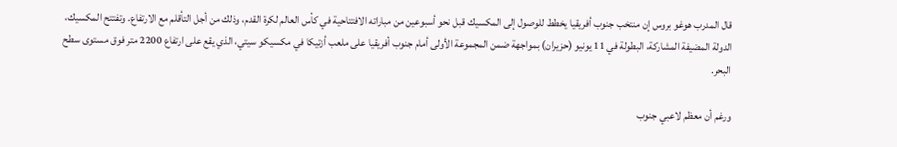قال المدرب هوغو بروس إن منتخب جنوب أفريقيا يخطط للوصول إلى المكسيك قبل نحو أسبوعين من مباراته الافتتاحية في كأس العالم لكرة القدم، وذلك من أجل التأقلم مع الارتفاع. وتفتتح المكسيك، الدولة المضيفة المشاركة، البطولة في 11 يونيو (حزيران) بمواجهة ضمن المجموعة الأولى أمام جنوب أفريقيا على ملعب أزتيكا في مكسيكو سيتي، الذي يقع على ارتفاع 2200 متر فوق مستوى سطح البحر.

ورغم أن معظم لاعبي جنوب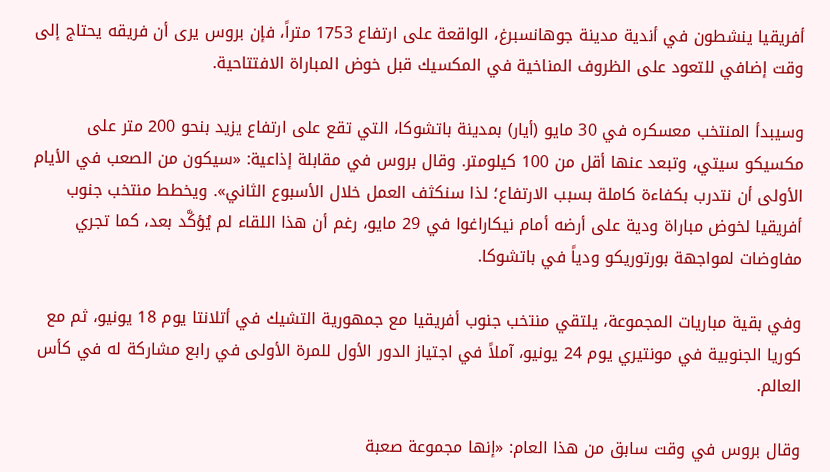أفريقيا ينشطون في أندية مدينة جوهانسبرغ، الواقعة على ارتفاع 1753 متراً، فإن بروس يرى أن فريقه يحتاج إلى وقت إضافي للتعود على الظروف المناخية في المكسيك قبل خوض المباراة الافتتاحية.

وسيبدأ المنتخب معسكره في 30 مايو (أيار) بمدينة باتشوكا، التي تقع على ارتفاع يزيد بنحو 200 متر على مكسيكو سيتي، وتبعد عنها أقل من 100 كيلومتر. وقال بروس في مقابلة إذاعية: «سيكون من الصعب في الأيام الأولى أن نتدرب بكفاءة كاملة بسبب الارتفاع؛ لذا سنكثف العمل خلال الأسبوع الثاني». ويخطط منتخب جنوب أفريقيا لخوض مباراة ودية على أرضه أمام نيكاراغوا في 29 مايو، رغم أن هذا اللقاء لم يُؤكَّد بعد، كما تجري مفاوضات لمواجهة بورتوريكو ودياً في باتشوكا.

وفي بقية مباريات المجموعة، يلتقي منتخب جنوب أفريقيا مع جمهورية التشيك في أتلانتا يوم 18 يونيو، ثم مع كوريا الجنوبية في مونتيري يوم 24 يونيو، آملاً في اجتياز الدور الأول للمرة الأولى في رابع مشاركة له في كأس العالم.

وقال بروس في وقت سابق من هذا العام: «إنها مجموعة صعبة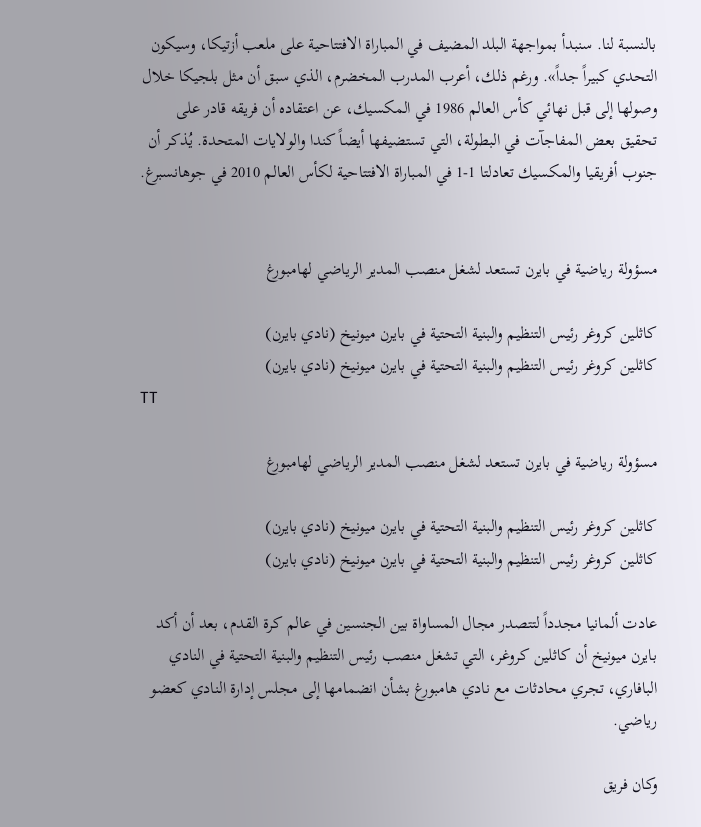بالنسبة لنا. سنبدأ بمواجهة البلد المضيف في المباراة الافتتاحية على ملعب أزتيكا، وسيكون التحدي كبيراً جداً». ورغم ذلك، أعرب المدرب المخضرم، الذي سبق أن مثل بلجيكا خلال وصولها إلى قبل نهائي كأس العالم 1986 في المكسيك، عن اعتقاده أن فريقه قادر على تحقيق بعض المفاجآت في البطولة، التي تستضيفها أيضاً كندا والولايات المتحدة. يُذكر أن جنوب أفريقيا والمكسيك تعادلتا 1-1 في المباراة الافتتاحية لكأس العالم 2010 في جوهانسبرغ.


مسؤولة رياضية في بايرن تستعد لشغل منصب المدير الرياضي لهامبورغ

كاثلين كروغر رئيس التنظيم والبنية التحتية في بايرن ميونيخ (نادي بايرن)
كاثلين كروغر رئيس التنظيم والبنية التحتية في بايرن ميونيخ (نادي بايرن)
TT

مسؤولة رياضية في بايرن تستعد لشغل منصب المدير الرياضي لهامبورغ

كاثلين كروغر رئيس التنظيم والبنية التحتية في بايرن ميونيخ (نادي بايرن)
كاثلين كروغر رئيس التنظيم والبنية التحتية في بايرن ميونيخ (نادي بايرن)

عادت ألمانيا مجدداً لتتصدر مجال المساواة بين الجنسين في عالم كرة القدم، بعد أن أكد بايرن ميونيخ أن كاثلين كروغر، التي تشغل منصب رئيس التنظيم والبنية التحتية في النادي البافاري، تجري محادثات مع نادي هامبورغ بشأن انضمامها إلى مجلس إدارة النادي كعضو رياضي.

وكان فريق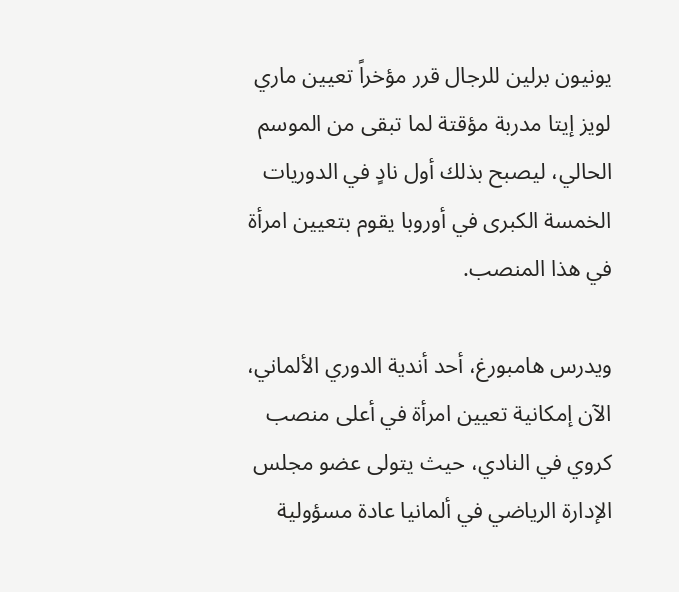يونيون برلين للرجال قرر مؤخراً تعيين ماري لويز إيتا مدربة مؤقتة لما تبقى من الموسم الحالي، ليصبح بذلك أول نادٍ في الدوريات الخمسة الكبرى في أوروبا يقوم بتعيين امرأة في هذا المنصب.

ويدرس هامبورغ، أحد أندية الدوري الألماني، الآن إمكانية تعيين امرأة في أعلى منصب كروي في النادي، حيث يتولى عضو مجلس الإدارة الرياضي في ألمانيا عادة مسؤولية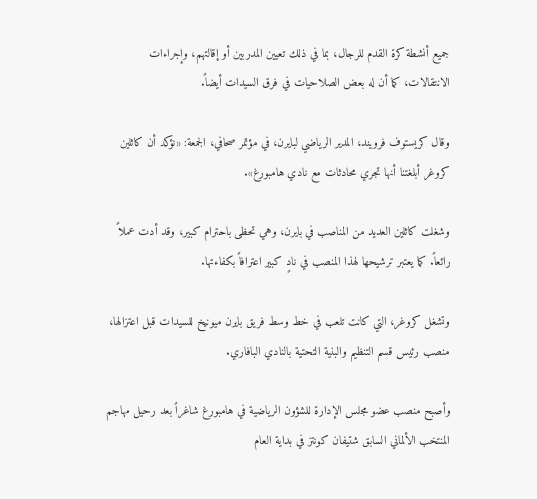جميع أنشطة كرة القدم للرجال، بما في ذلك تعيين المدربين أو إقالتهم، وإجراءات الانتقالات، كما أن له بعض الصلاحيات في فرق السيدات أيضاً.

وقال كريستوف فرويند، المدير الرياضي لبايرن، في مؤتمر صحافي، الجمعة: «نؤكد أن كاثلين كروغر أبلغتنا أنها تجري محادثات مع نادي هامبورغ».

وشغلت كاثلين العديد من المناصب في بايرن، وهي تحظى باحترام كبير، وقد أدت عملاً رائعاً. كما يعتبر ترشيحها لهذا المنصب في نادٍ كبير اعترافاً بكفاءتها.

وتشغل كروغر، التي كانت تلعب في خط وسط فريق بايرن ميونيخ للسيدات قبل اعتزالها، منصب رئيس قسم التنظيم والبنية التحتية بالنادي البافاري.

وأصبح منصب عضو مجلس الإدارة للشؤون الرياضية في هامبورغ شاغراً بعد رحيل مهاجم المنتخب الألماني السابق شتيفان كونتز في بداية العام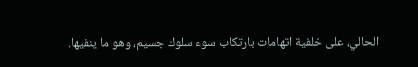الحالي، على خلفية اتهامات بارتكاب سوء سلوك جسيم، وهو ما ينفيها.